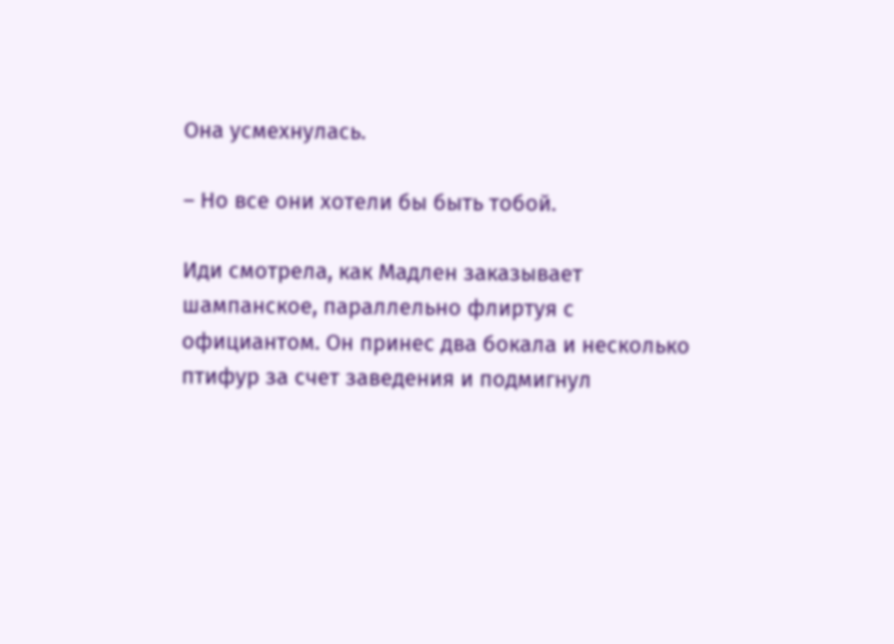Она усмехнулась.

– Но все они хотели бы быть тобой.

Иди смотрела, как Мадлен заказывает шампанское, параллельно флиртуя с официантом. Он принес два бокала и несколько птифур за счет заведения и подмигнул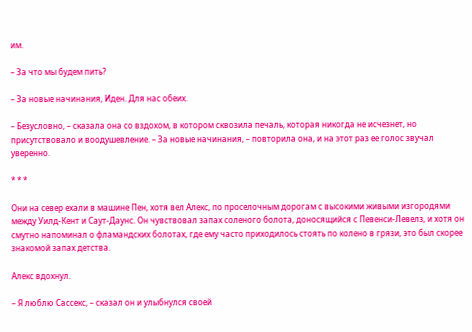им.

– За что мы будем пить?

– За новые начинания, Иден. Для нас обеих.

– Безусловно, – сказала она со вздохом, в котором сквозила печаль, которая никогда не исчезнет, но присутствовало и воодушевление. – За новые начинания, – повторила она, и на этот раз ее голос звучал уверенно.

* * *

Они на север ехали в машине Пен, хотя вел Алекс, по проселочным дорогам с высокими живыми изгородями между Уилд-Кент и Саут-Даунс. Он чувствовал запах соленого болота, доносящийся с Певенси-Левелз, и хотя он смутно напоминал о фламандских болотах, где ему часто приходилось стоять по колено в грязи, это был скорее знакомой запах детства.

Алекс вдохнул.

– Я люблю Сассекс, – сказал он и улыбнулся своей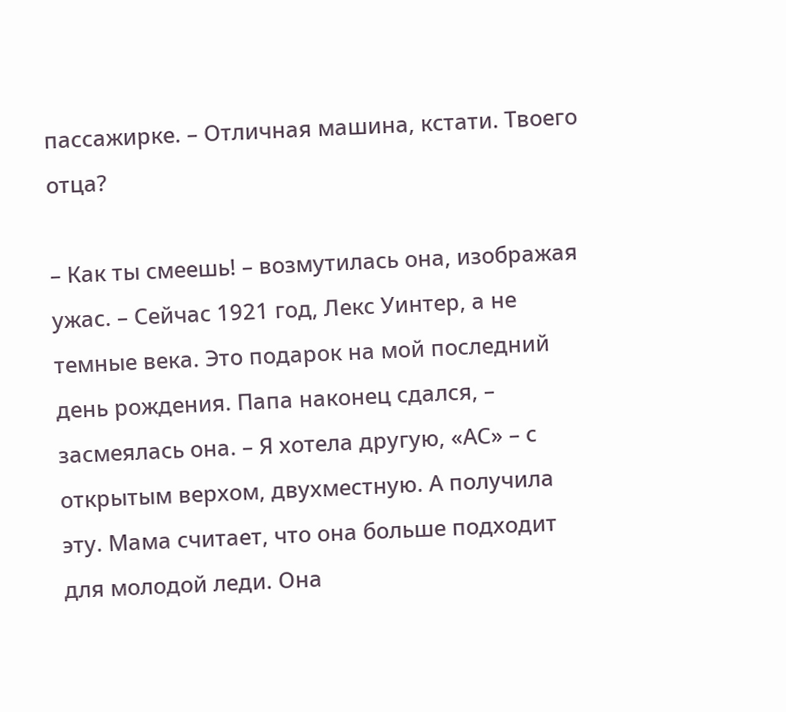пассажирке. – Отличная машина, кстати. Твоего отца?

– Как ты смеешь! – возмутилась она, изображая ужас. – Сейчас 1921 год, Лекс Уинтер, а не темные века. Это подарок на мой последний день рождения. Папа наконец сдался, – засмеялась она. – Я хотела другую, «АС» – с открытым верхом, двухместную. А получила эту. Мама считает, что она больше подходит для молодой леди. Она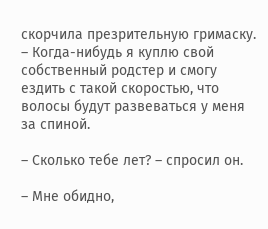скорчила презрительную гримаску. – Когда-нибудь я куплю свой собственный родстер и смогу ездить с такой скоростью, что волосы будут развеваться у меня за спиной.

– Сколько тебе лет? – спросил он.

– Мне обидно,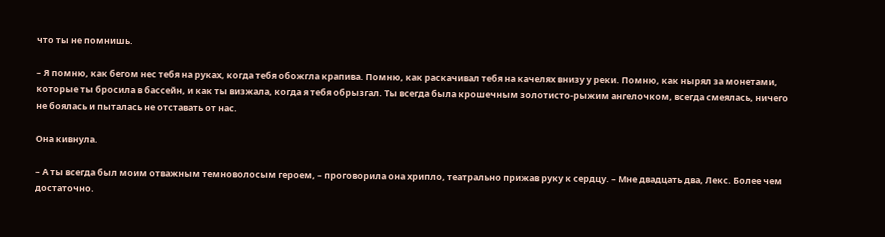что ты не помнишь.

– Я помню, как бегом нес тебя на руках, когда тебя обожгла крапива. Помню, как раскачивал тебя на качелях внизу у реки. Помню, как нырял за монетами, которые ты бросила в бассейн, и как ты визжала, когда я тебя обрызгал. Ты всегда была крошечным золотисто-рыжим ангелочком, всегда смеялась, ничего не боялась и пыталась не отставать от нас.

Она кивнула.

– А ты всегда был моим отважным темноволосым героем, – проговорила она хрипло, театрально прижав руку к сердцу. – Мне двадцать два, Лекс. Более чем достаточно.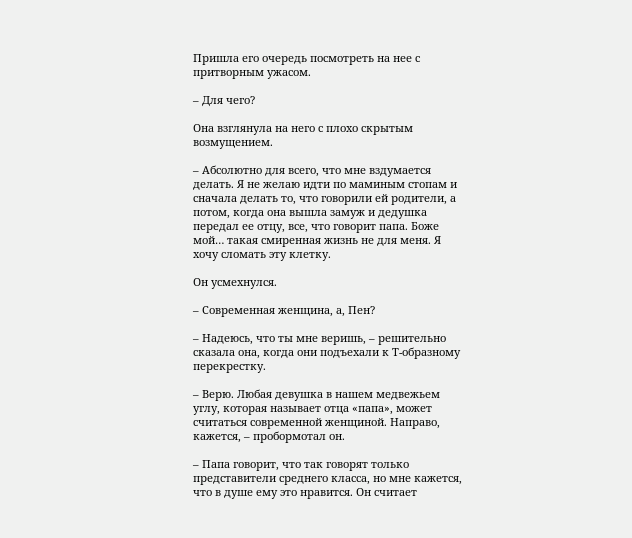Пришла его очередь посмотреть на нее с притворным ужасом.

– Для чего?

Она взглянула на него с плохо скрытым возмущением.

– Абсолютно для всего, что мне вздумается делать. Я не желаю идти по маминым стопам и сначала делать то, что говорили ей родители, а потом, когда она вышла замуж и дедушка передал ее отцу, все, что говорит папа. Боже мой… такая смиренная жизнь не для меня. Я хочу сломать эту клетку.

Он усмехнулся.

– Современная женщина, а, Пен?

– Надеюсь, что ты мне веришь, – решительно сказала она, когда они подъехали к Т-образному перекрестку.

– Верю. Любая девушка в нашем медвежьем углу, которая называет отца «папа», может считаться современной женщиной. Направо, кажется, – пробормотал он.

– Папа говорит, что так говорят только представители среднего класса, но мне кажется, что в душе ему это нравится. Он считает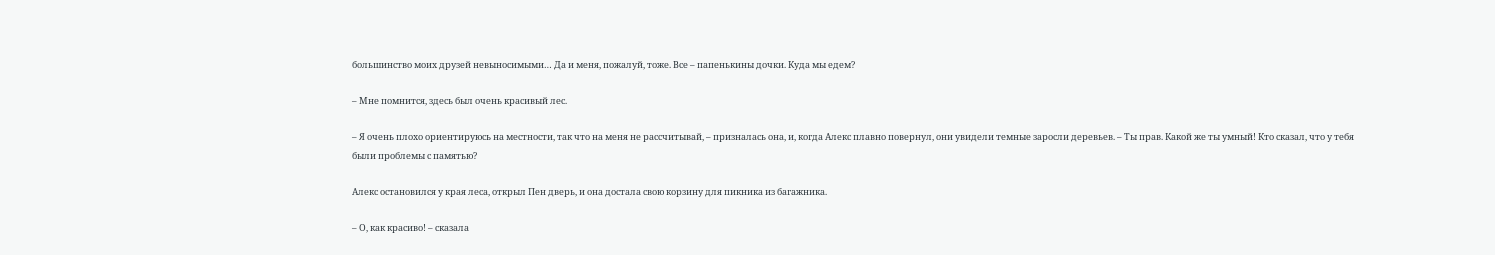большинство моих друзей невыносимыми… Да и меня, пожалуй, тоже. Все – папенькины дочки. Куда мы едем?

– Мне помнится, здесь был очень красивый лес.

– Я очень плохо ориентируюсь на местности, так что на меня не рассчитывай, – призналась она, и, когда Алекс плавно повернул, они увидели темные заросли деревьев. – Ты прав. Какой же ты умный! Кто сказал, что у тебя были проблемы с памятью?

Алекс остановился у края леса, открыл Пен дверь, и она достала свою корзину для пикника из багажника.

– О, как красиво! – сказала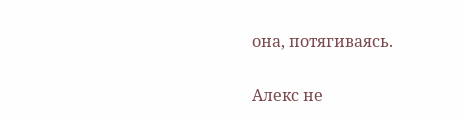она, потягиваясь.

Алекс не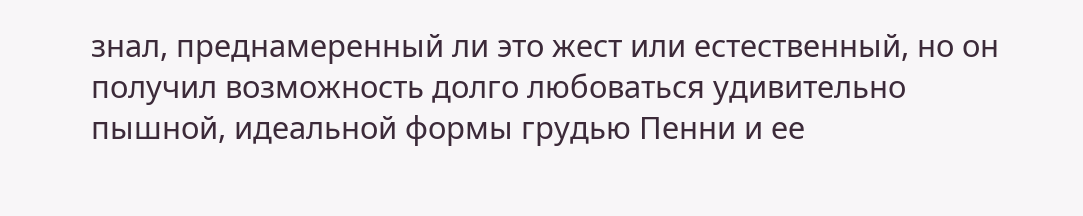знал, преднамеренный ли это жест или естественный, но он получил возможность долго любоваться удивительно пышной, идеальной формы грудью Пенни и ее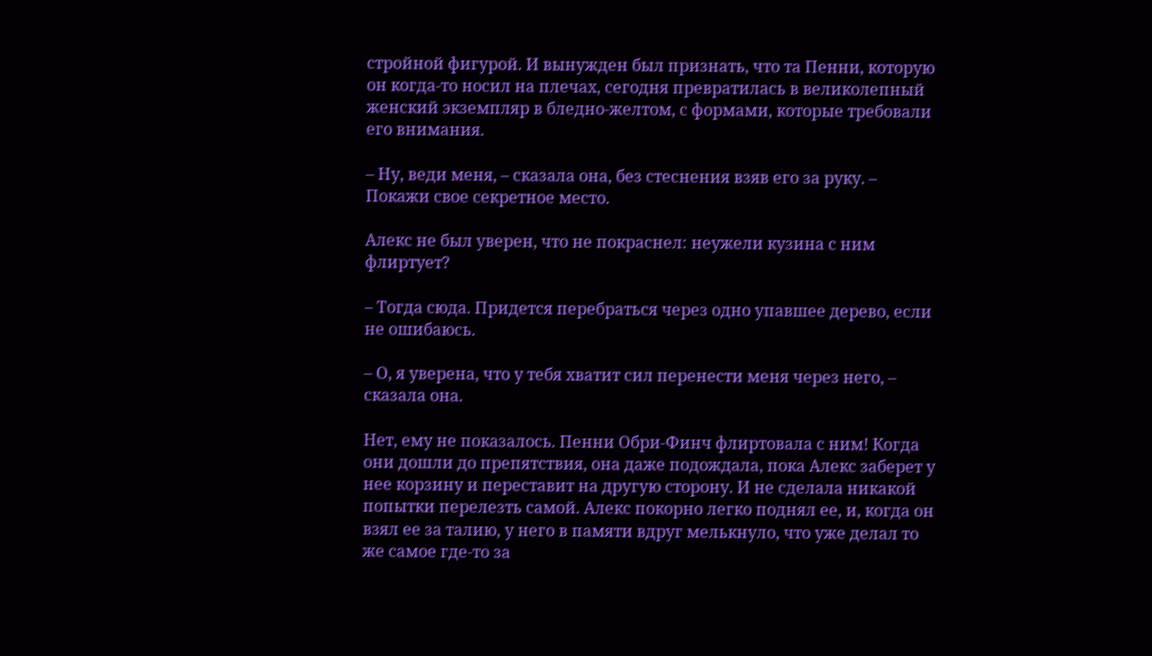стройной фигурой. И вынужден был признать, что та Пенни, которую он когда-то носил на плечах, сегодня превратилась в великолепный женский экземпляр в бледно-желтом, с формами, которые требовали его внимания.

– Ну, веди меня, – сказала она, без стеснения взяв его за руку. – Покажи свое секретное место.

Алекс не был уверен, что не покраснел: неужели кузина с ним флиртует?

– Тогда сюда. Придется перебраться через одно упавшее дерево, если не ошибаюсь.

– О, я уверена, что у тебя хватит сил перенести меня через него, – сказала она.

Нет, ему не показалось. Пенни Обри-Финч флиртовала с ним! Когда они дошли до препятствия, она даже подождала, пока Алекс заберет у нее корзину и переставит на другую сторону. И не сделала никакой попытки перелезть самой. Алекс покорно легко поднял ее, и, когда он взял ее за талию, у него в памяти вдруг мелькнуло, что уже делал то же самое где-то за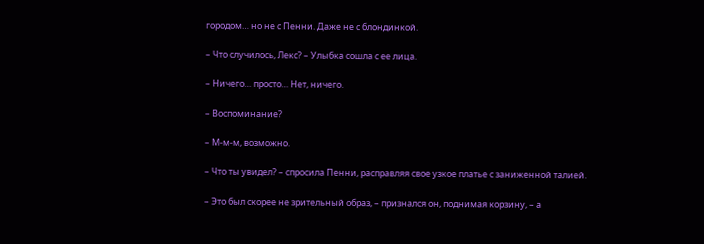городом… но не с Пенни. Даже не с блондинкой.

– Что случилось, Лекс? – Улыбка сошла с ее лица.

– Ничего… просто… Нет, ничего.

– Воспоминание?

– М-м-м, возможно.

– Что ты увидел? – спросила Пенни, расправляя свое узкое платье с заниженной талией.

– Это был скорее не зрительный образ, – признался он, поднимая корзину, – а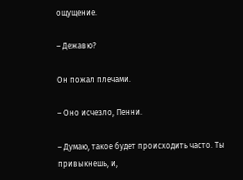ощущение.

– Дежавю?

Он пожал плечами.

– Оно исчезло, Пенни.

– Думаю, такое будет происходить часто. Ты привыкнешь, и,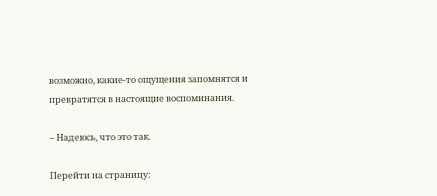возможно, какие-то ощущения запомнятся и превратятся в настоящие воспоминания.

– Надеюсь, что это так.

Перейти на страницу: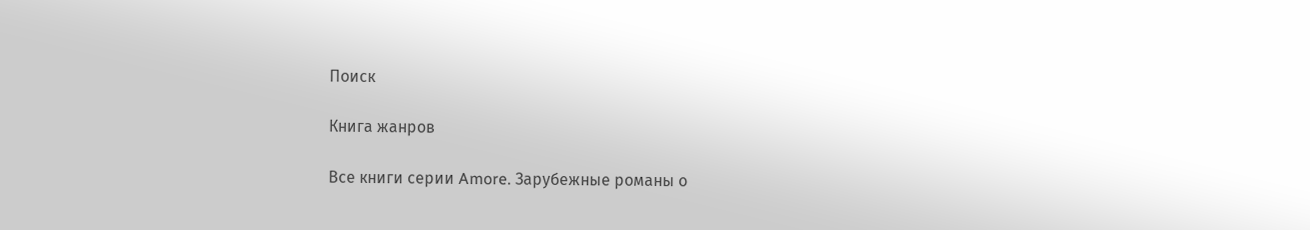Поиск

Книга жанров

Все книги серии Amore. Зарубежные романы о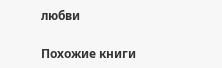любви

Похожие книги